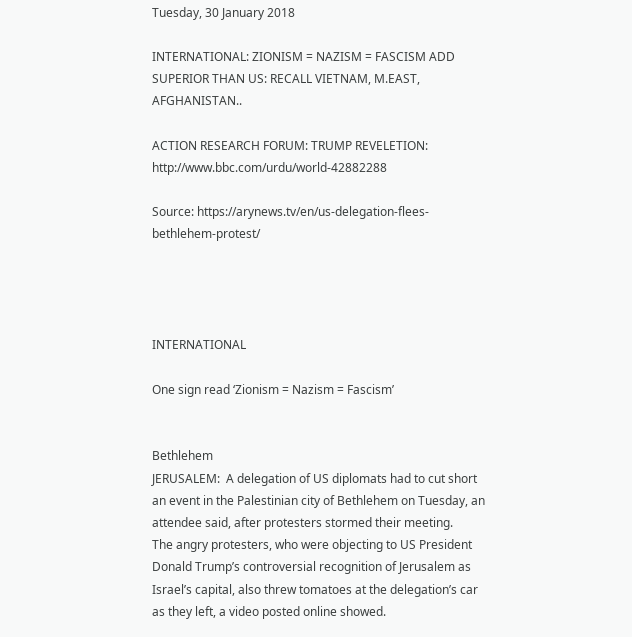Tuesday, 30 January 2018

INTERNATIONAL: ZIONISM = NAZISM = FASCISM ADD SUPERIOR THAN US: RECALL VIETNAM, M.EAST, AFGHANISTAN..

ACTION RESEARCH FORUM: TRUMP REVELETION: http://www.bbc.com/urdu/world-42882288

Source: https://arynews.tv/en/us-delegation-flees-bethlehem-protest/




INTERNATIONAL

One sign read ‘Zionism = Nazism = Fascism’


Bethlehem
JERUSALEM:  A delegation of US diplomats had to cut short an event in the Palestinian city of Bethlehem on Tuesday, an attendee said, after protesters stormed their meeting.
The angry protesters, who were objecting to US President Donald Trump’s controversial recognition of Jerusalem as Israel’s capital, also threw tomatoes at the delegation’s car as they left, a video posted online showed.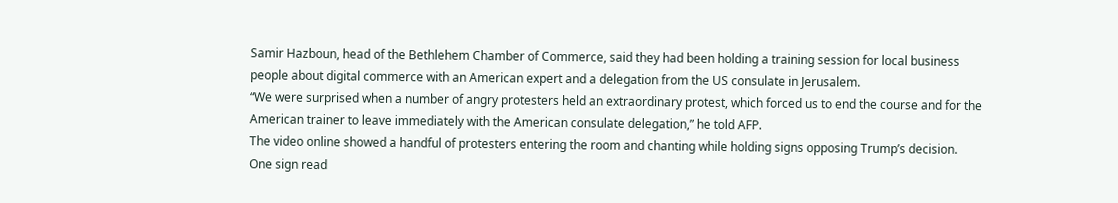Samir Hazboun, head of the Bethlehem Chamber of Commerce, said they had been holding a training session for local business people about digital commerce with an American expert and a delegation from the US consulate in Jerusalem.
“We were surprised when a number of angry protesters held an extraordinary protest, which forced us to end the course and for the American trainer to leave immediately with the American consulate delegation,” he told AFP.
The video online showed a handful of protesters entering the room and chanting while holding signs opposing Trump’s decision.
One sign read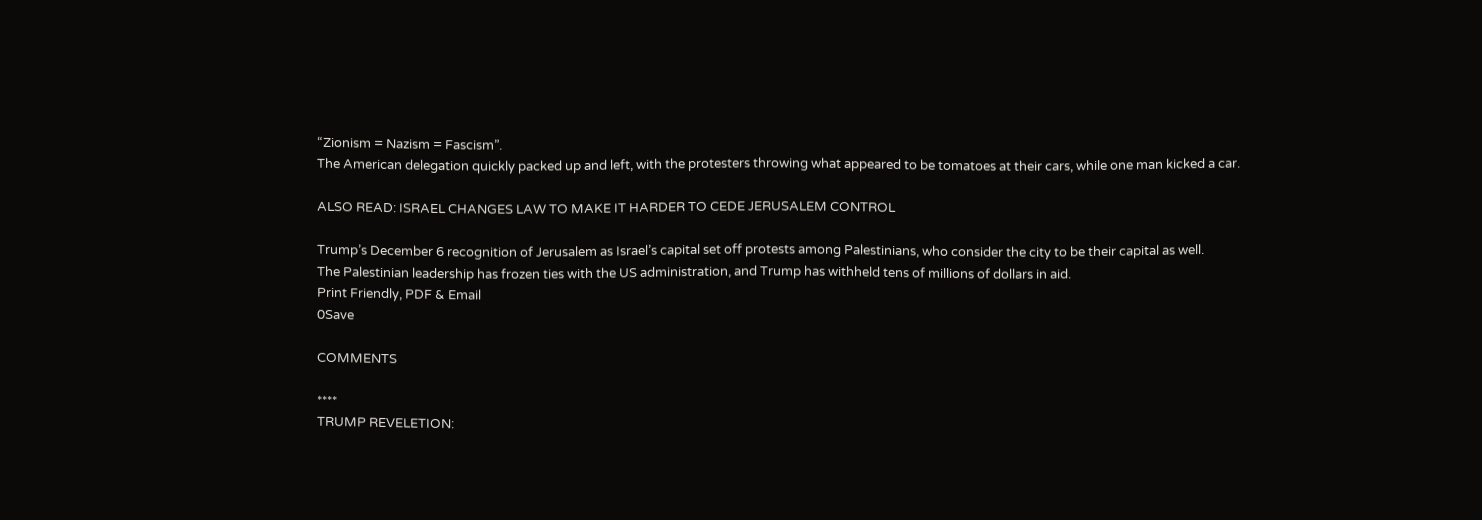“Zionism = Nazism = Fascism”.
The American delegation quickly packed up and left, with the protesters throwing what appeared to be tomatoes at their cars, while one man kicked a car.

ALSO READ: ISRAEL CHANGES LAW TO MAKE IT HARDER TO CEDE JERUSALEM CONTROL

Trump’s December 6 recognition of Jerusalem as Israel’s capital set off protests among Palestinians, who consider the city to be their capital as well.
The Palestinian leadership has frozen ties with the US administration, and Trump has withheld tens of millions of dollars in aid.
Print Friendly, PDF & Email
0Save

COMMENTS

****
TRUMP REVELETION: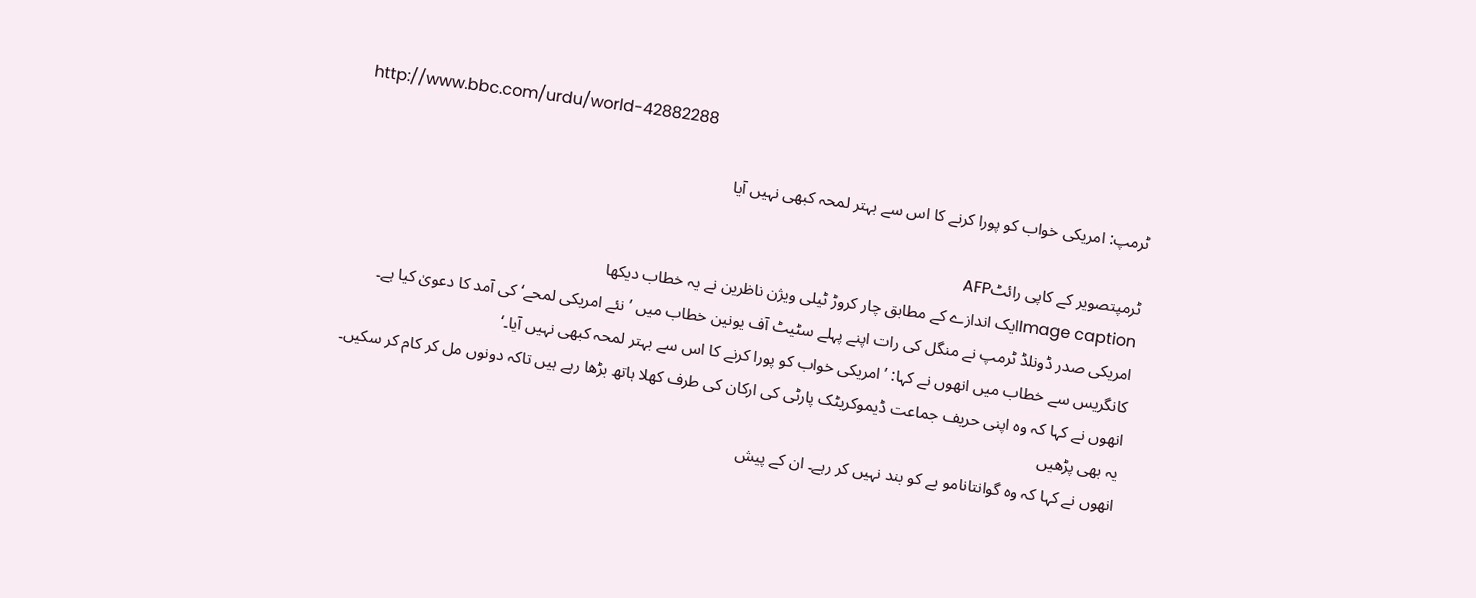http://www.bbc.com/urdu/world-42882288

ٹرمپ: امریکی خواب کو پورا کرنے کا اس سے بہتر لمحہ کبھی نہیں آیا

ٹرمپتصویر کے کاپی رائٹAFP
Image captionایک اندازے کے مطابق چار کروڑ ٹیلی ویژن ناظرین نے یہ خطاب دیکھا
امریکی صدر ڈونلڈ ٹرمپ نے منگل کی رات اپنے پہلے سٹیٹ آف یونین خطاب میں ’نئے امریکی لمحے‘ کی آمد کا دعویٰ کیا ہے۔
کانگریس سے خطاب میں انھوں نے کہا: ’امریکی خواب کو پورا کرنے کا اس سے بہتر لمحہ کبھی نہیں آیا۔‘
انھوں نے کہا کہ وہ اپنی حریف جماعت ڈیموکریٹک پارٹی کی ارکان کی طرف کھلا ہاتھ بڑھا رہے ہیں تاکہ دونوں مل کر کام کر سکیں۔
یہ بھی پڑھیں
انھوں نے کہا کہ وہ گوانتانامو بے کو بند نہیں کر رہے۔ ان کے پیش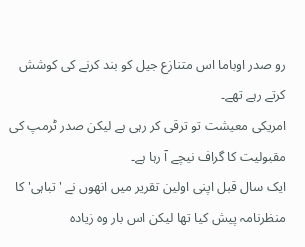رو صدر اوباما اس متنازع جیل کو بند کرنے کی کوشش کرتے رہے تھے۔
امریکی معیشت تو ترقی کر رہی ہے لیکن صدر ٹرمپ کی مقبولیت کا گراف نیچے آ رہا ہے۔
ایک سال قبل اپنی اولین تقریر میں انھوں نے 'تباہی' کا منظرنامہ پیش کیا تھا لیکن اس بار وہ زیادہ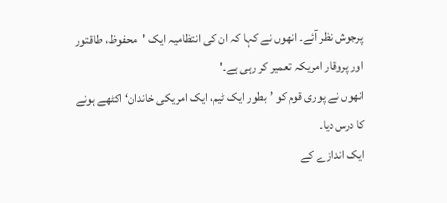پرجوش نظر آئے۔ انھوں نے کہا کہ ان کی انتظامیہ ایک 'محفوظ، طاقتور اور پروقار امریکہ تعمیر کر رہی ہے۔'
انھوں نے پوری قوم کو ’بطور ایک ٹیم، ایک امریکی خاندان‘ اکٹھے ہونے کا درس دیا۔
ایک اندازے کے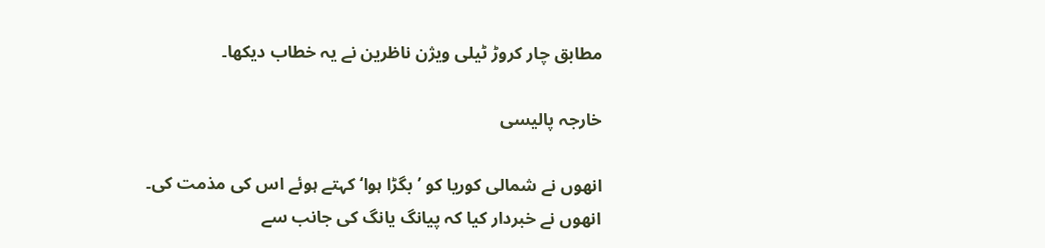مطابق چار کروڑ ٹیلی ویژن ناظرین نے یہ خطاب دیکھا۔

خارجہ پالیسی

انھوں نے شمالی کوریا کو ’بگڑا ہوا‘ کہتے ہوئے اس کی مذمت کی۔
انھوں نے خبردار کیا کہ پیانگ یانگ کی جانب سے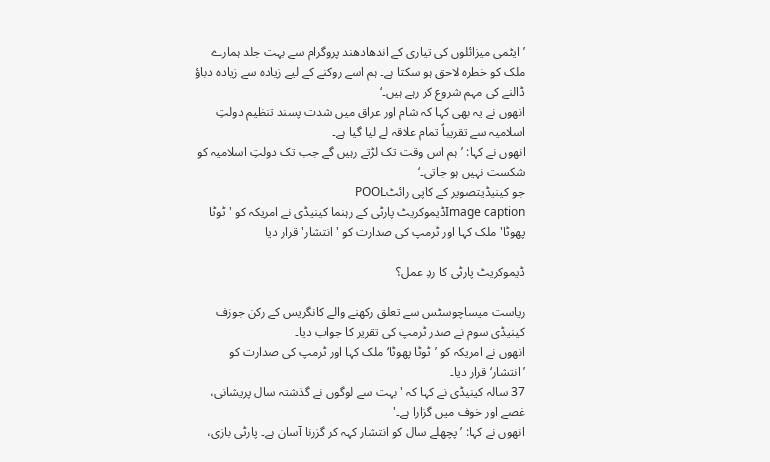’ایٹمی میزائلوں کی تیاری کے اندھادھند پروگرام سے بہت جلد ہمارے ملک کو خطرہ لاحق ہو سکتا ہے۔ ہم اسے روکنے کے لیے زیادہ سے زیادہ دباؤ ڈالنے کی مہم شروع کر رہے ہیں۔‘
انھوں نے یہ بھی کہا کہ شام اور عراق میں شدت پسند تنظیم دولتِ اسلامیہ سے تقریباً تمام علاقہ لے لیا گیا ہے۔
انھوں نے کہا: ’ہم اس وقت تک لڑتے رہیں گے جب تک دولتِ اسلامیہ کو شکست نہیں ہو جاتی۔‘
جو کینیڈیتصویر کے کاپی رائٹPOOL
Image captionڈیموکریٹ پارٹی کے رہنما کینیڈی نے امریکہ کو 'ٹوٹا پھوٹا' ملک کہا اور ٹرمپ کی صدارت کو 'انتشار' قرار دیا

ڈیموکریٹ پارٹی کا ردِ عمل؟

ریاست میساچوسٹس سے تعلق رکھنے والے کانگریس کے رکن جوزف کینیڈی سوم نے صدر ٹرمپ کی تقریر کا جواب دیا۔
انھوں نے امریکہ کو ’ٹوٹا پھوٹا‘ ملک کہا اور ٹرمپ کی صدارت کو ’انتشار‘ قرار دیا۔
37 سالہ کینیڈی نے کہا کہ 'بہت سے لوگوں نے گذشتہ سال پریشانی، غصے اور خوف میں گزارا ہے۔'
انھوں نے کہا: ’پچھلے سال کو انتشار کہہ کر گزرنا آسان ہے۔ پارٹی بازی،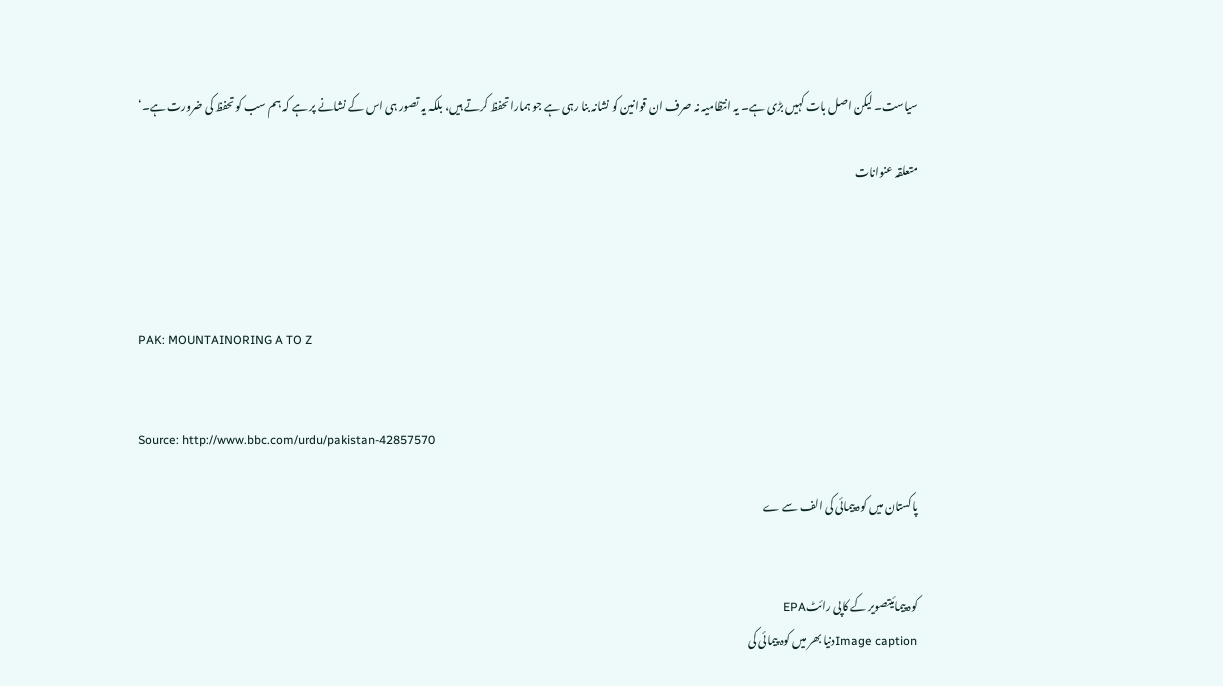سیاست۔ لیکن اصل بات کہیں بڑی ہے۔ یہ انتظامیہ نہ صرف ان قوانین کو نشانہ بنا رہی ہے جو ہمارا تحفظ کرتے ہیں، بلکہ یہ تصور ہی اس کے نشانے پر ہے کہ ہم سب کو تحفظ کی ضرورت ہے۔‘

متعلقہ عنوانات




PAK: MOUNTAINORING A TO Z


Source: http://www.bbc.com/urdu/pakistan-42857570

پاکستان میں کوہ پیمائی کی الف سے ے


کوہ پیمائیتصویر کے کاپی رائٹEPA
Image captionدنیا بھر میں کوہ پیمائی کی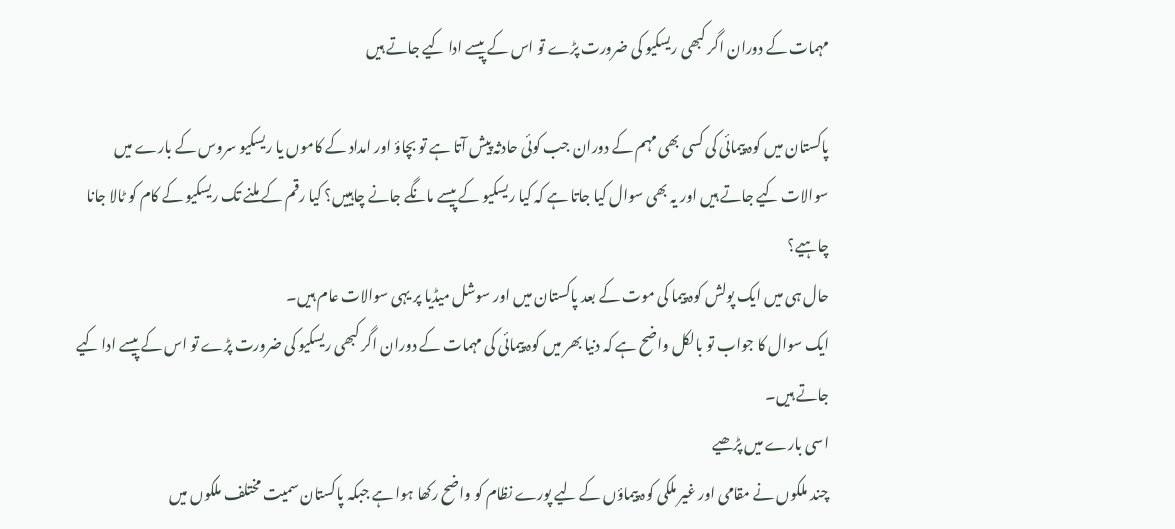مہمات کے دوران اگر کبھی ریسکیو کی ضرورت پڑے تو اس کے پیسے ادا کیے جاتے ہیں

پاکستان میں کوہ پیمائی کی کسی بھی مہم کے دوران جب کوئی حادثہ پیش آتا ہے تو بچاؤ اور امداد کے کاموں یا ریسکیو سروس کے بارے میں سوالات کیے جاتے ہیں اور یہ بھی سوال کیا جاتا ہے کہ کیا ریسکیو کے پیسے مانگے جانے چاہییں؟ کیا رقم کے ملنے تک ریسکیو کے کام کو ٹالا جانا چاہیے؟
حال ہی میں ایک پولش کوہ پیما کی موت کے بعد پاکستان میں اور سوشل میڈیا پر یہی سوالات عام ہیں۔
ایک سوال کا جواب تو بالکل واضح ہے کہ دنیا بھر میں کوہ پیمائی کی مہمات کے دوران اگر کبھی ریسکیو کی ضرورت پڑے تو اس کے پیسے ادا کیے جاتے ہیں۔
اسی بارے میں پڑھیے
چند ملکوں نے مقامی اور غیر ملکی کوہ پیماؤں کے لیے پورے نظام کو واضح رکھا ہوا ہے جبکہ پاکستان سمیت مختلف ملکوں میں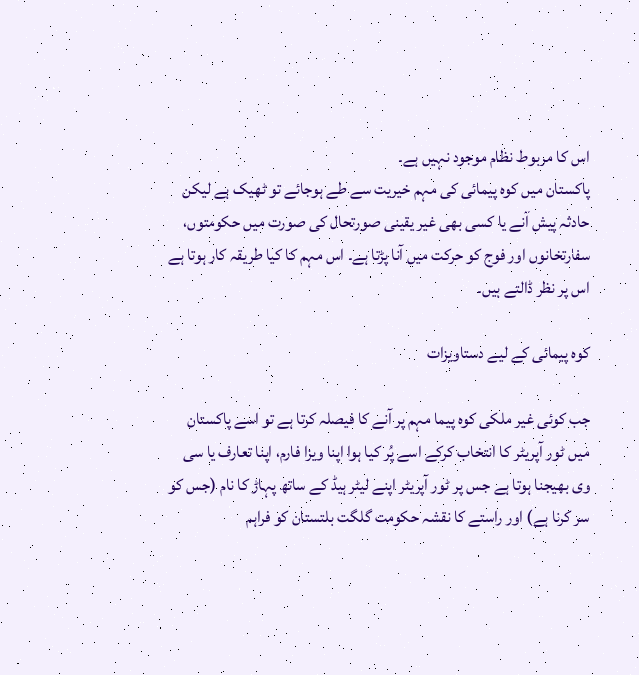اس کا مربوط نظام موجود نہیں ہے۔
پاکستان میں کوہ پیمائی کی مہم خیریت سے طے ہوجائے تو ٹھیک ہے لیکن حادثہ پیش آنے یا کسی بھی غیر یقینی صورتحال کی صورت میں حکومتوں، سفارتخانوں اور فوج کو حرکت میں آنا پڑتا ہے۔ اس مہم کا کیا طریقہ کار ہوتا ہے اس پر نظر ڈالتے ہیں۔

کوہ پیمائی کے لیے دستاویزات

جب کوئی غیر ملکی کوہ پیما مہم پر آنے کا فیصلہ کرتا ہے تو اسے پاکستان میں ٹور آپریٹر کا انتخاب کرکے اسے پُر کیا ہوا اپنا ویزا فارم، اپنا تعارف یا سی وی بھیجنا ہوتا ہے جس پر ٹور آپریٹر اپنے لیٹر ہیڈ کے ساتھ پہاڑ کا نام (جس کو سر کرنا ہے) اور راستے کا نقشہ حکومت گلگت بلتستان کو فراہم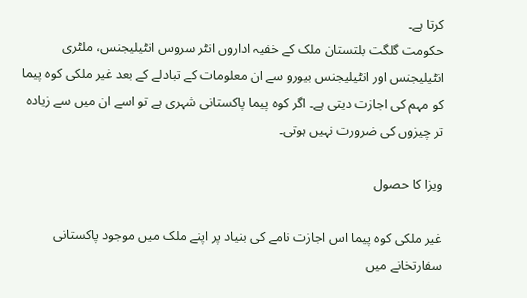کرتا ہے۔
حکومت گلگت بلتستان ملک کے خفیہ اداروں انٹر سروس انٹیلیجنس، ملٹری انٹیلیجنس اور انٹیلیجنس بیورو سے ان معلومات کے تبادلے کے بعد غیر ملکی کوہ پیما کو مہم کی اجازت دیتی ہے۔ اگر کوہ پیما پاکستانی شہری ہے تو اسے ان میں سے زیادہ تر چیزوں کی ضرورت نہیں ہوتی۔

ویزا کا حصول

غیر ملکی کوہ پیما اس اجازت نامے کی بنیاد پر اپنے ملک میں موجود پاکستانی سفارتخانے میں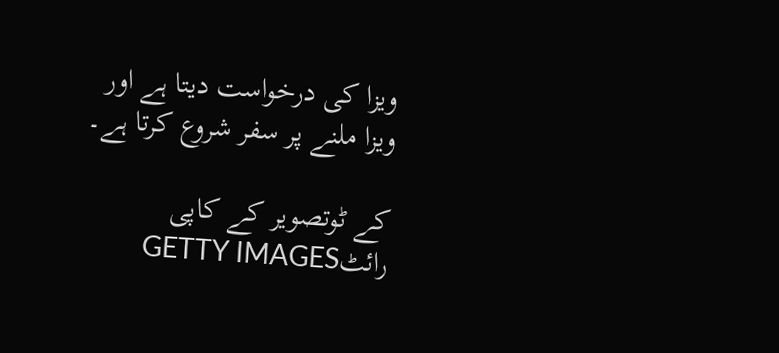ویزا کی درخواست دیتا ہے اور ویزا ملنے پر سفر شروع کرتا ہے۔

کے ٹوتصویر کے کاپی رائٹGETTY IMAGES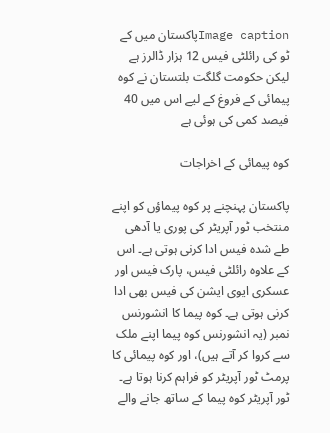Image captionپاکستان میں کے ٹو کی رائلٹی فیس 12 ہزار ڈالرز ہے لیکن حکومت گلگت بلتستان نے کوہ پیمائی کے فروغ کے لیے اس میں 40 فیصد کمی کی ہوئی ہے

کوہ پیمائی کے اخراجات

پاکستان پہنچنے پر کوہ پیماؤں کو اپنے منتخب ٹور آپریٹر کی پوری یا آدھی طے شدہ فیس ادا کرنی ہوتی ہے۔ اس کے علاوہ رائلٹی فیس، پارک فیس اور عسکری ایوی ایشن کی فیس بھی ادا کرنی ہوتی ہے۔ کوہ پیما کا انشورنس نمبر (یہ انشورنس کوہ پیما اپنے ملک سے کروا کر آتے ہیں)، اور کوہ پیمائی کا پرمٹ ٹور آپریٹر کو فراہم کرنا ہوتا ہے۔
ٹور آپریٹر کوہ پیما کے ساتھ جانے والے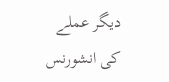دیگر عملے کی انشورنس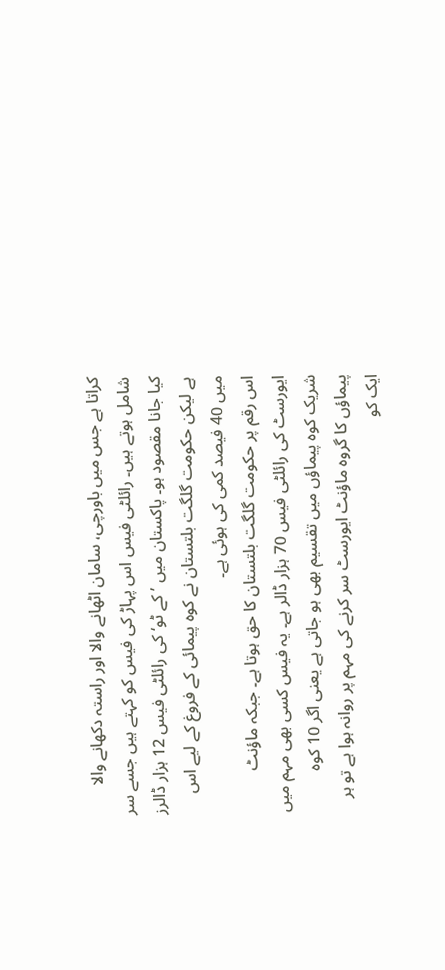کراتا ہے جس میں باورچی، سامان اٹھانے والا اور راستہ دکھانے والا شامل ہوتے ہیں۔ رائلٹی فیس اس پہاڑ کی فیس کو کہتے ہیں جسے سر کیا جانا مقصود ہو۔ پاکستان میں ’کے ٹو‘ کی رائلٹی فیس 12 ہزار ڈالرز ہے لیکن حکومت گلگت بلتستان نے کوہ پیمائی کے فروغ کے لیے اس میں 40 فیصد کمی کی ہوئی ہے۔
اس رقم پر حکومت گلگت بلتستان کا حق ہوتا ہے۔ جبکہ ماؤنٹ ایورسٹ کی رائلٹی فیس 70 ہزار ڈالر ہے۔ یہ فیس کسی بھی مہم میں شریک کوہ پیماؤں میں تقسیم بھی ہو جاتی ہے یعنی اگر 10 کوہ پیماؤں کا گروہ ماؤنٹ ایورسٹ سر کرنے کی مہم پر روانہ ہوا ہے تو ہر ایک کو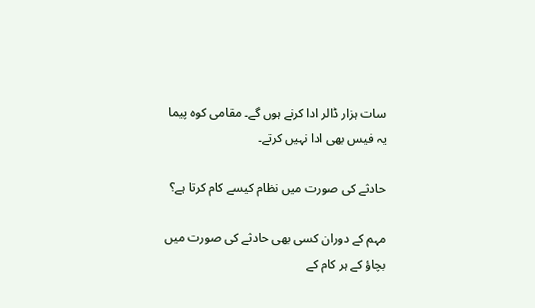سات ہزار ڈالر ادا کرنے ہوں گے۔ مقامی کوہ پیما یہ فیس بھی ادا نہیں کرتے۔

حادثے کی صورت میں نظام کیسے کام کرتا ہے؟

مہم کے دوران کسی بھی حادثے کی صورت میں بچاؤ کے ہر کام کے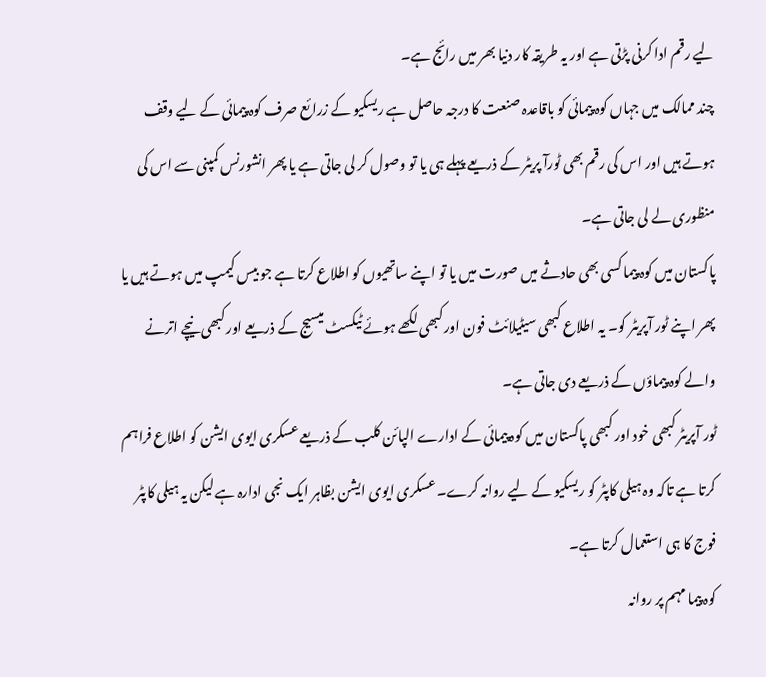لیے رقم ادا کرنی پڑتی ہے اور یہ طریقہ کار دنیا بھر میں رائج ہے۔
چند ممالک میں جہاں کوہ پیمائی کو باقاعدہ صنعت کا درجہ حاصل ہے ریسکیو کے زرائع صرف کوہ پیمائی کے لیے وقف ہوتے ہیں اور اس کی رقم بھی ٹورآ پریٹر کے ذریعے پہلے ہی یا تو وصول کر لی جاتی ہے یا پھر انشورنس کمپنی سے اس کی منظوری لے لی جاتی ہے۔
پاکستان میں کوہ پیما کسی بھی حادثے میں صورت میں یا تو اپنے ساتھیوں کو اطلاع کرتا ہے جو بیس کیمپ میں ہوتے ہیں یا پھر اپنے ٹور آپریٹر کو۔ یہ اطلاع کبھی سیٹیلائٹ فون اور کبھی لکھے ہوئے ٹیکسٹ میسیج کے ذریعے اور کبھی نیچے اترنے والے کوہ پیماؤں کے ذریعے دی جاتی ہے۔
ٹور آپریٹر کبھی خود اور کبھی پاکستان میں کوہ پیمائی کے ادارے الپائن کلب کے ذریعے عسکری ایوی ایشن کو اطلاع فراہم کرتا ہے تاکہ وہ ہیلی کاپٹر کو ریسکیو کے لیے روانہ کرے۔ عسکری ایوی ایشن بظاہر ایک نجی ادارہ ہے لیکن یہ ہیلی کاپٹر فوج کا ہی استعمال کرتا ہے۔
کوہ پیما مہم پر روانہ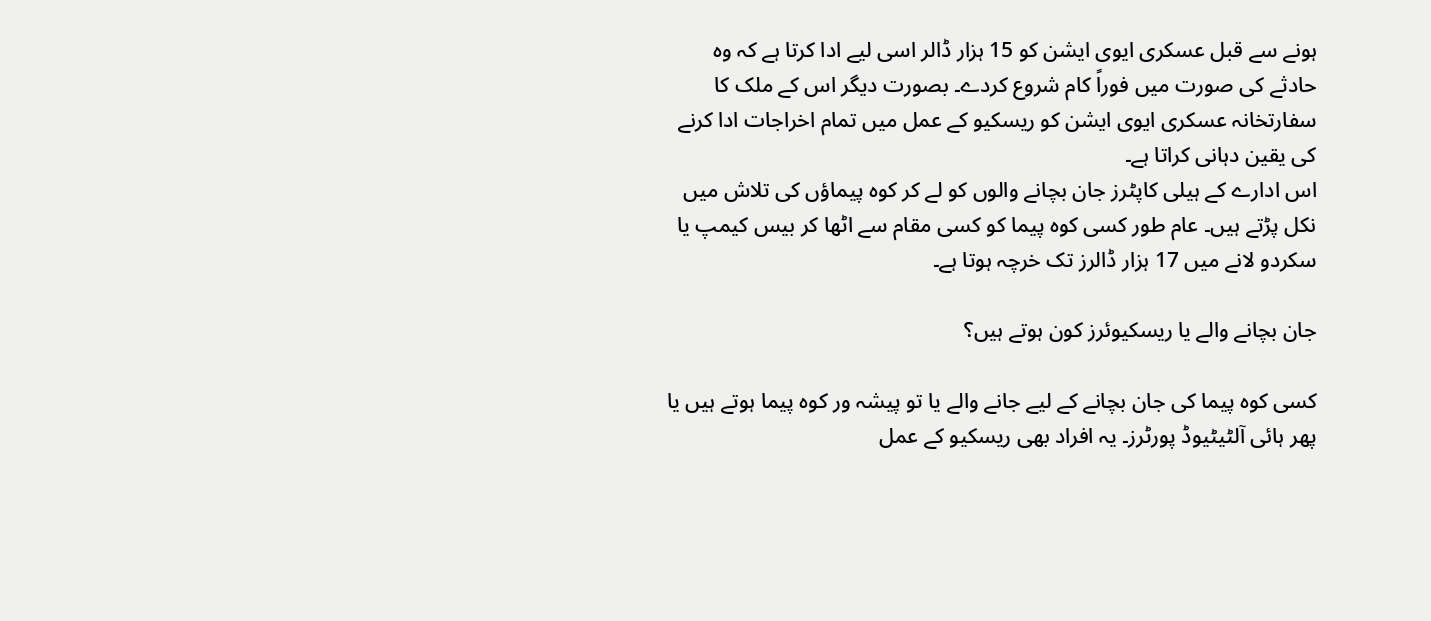ہونے سے قبل عسکری ایوی ایشن کو 15 ہزار ڈالر اسی لیے ادا کرتا ہے کہ وہ حادثے کی صورت میں فوراً کام شروع کردے۔ بصورت دیگر اس کے ملک کا سفارتخانہ عسکری ایوی ایشن کو ریسکیو کے عمل میں تمام اخراجات ادا کرنے کی یقین دہانی کراتا ہے۔
اس ادارے کے ہیلی کاپٹرز جان بچانے والوں کو لے کر کوہ پیماؤں کی تلاش میں نکل پڑتے ہیں۔ عام طور کسی کوہ پیما کو کسی مقام سے اٹھا کر بیس کیمپ یا سکردو لانے میں 17 ہزار ڈالرز تک خرچہ ہوتا ہے۔

جان بچانے والے یا ریسکیوئرز کون ہوتے ہیں؟

کسی کوہ پیما کی جان بچانے کے لیے جانے والے یا تو پیشہ ور کوہ پیما ہوتے ہیں یا پھر ہائی آلٹیٹیوڈ پورٹرز۔ یہ افراد بھی ریسکیو کے عمل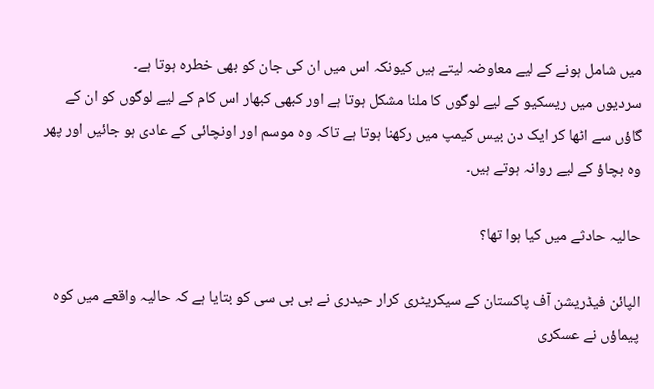میں شامل ہونے کے لیے معاوضہ لیتے ہیں کیونکہ اس میں ان کی جان کو بھی خطرہ ہوتا ہے۔
سردیوں میں ریسکیو کے لیے لوگوں کا ملنا مشکل ہوتا ہے اور کبھی کبھار اس کام کے لیے لوگوں کو ان کے گاؤں سے اٹھا کر ایک دن بیس کیمپ میں رکھنا ہوتا ہے تاکہ وہ موسم اور اونچائی کے عادی ہو جائیں اور پھر وہ بچاؤ کے لیے روانہ ہوتے ہیں۔

حالیہ حادثے میں کیا ہوا تھا؟

الپائن فیڈریشن آف پاکستان کے سیکریٹری کرار حیدری نے بی بی سی کو بتایا ہے کہ حالیہ واقعے میں کوہ پیماؤں نے عسکری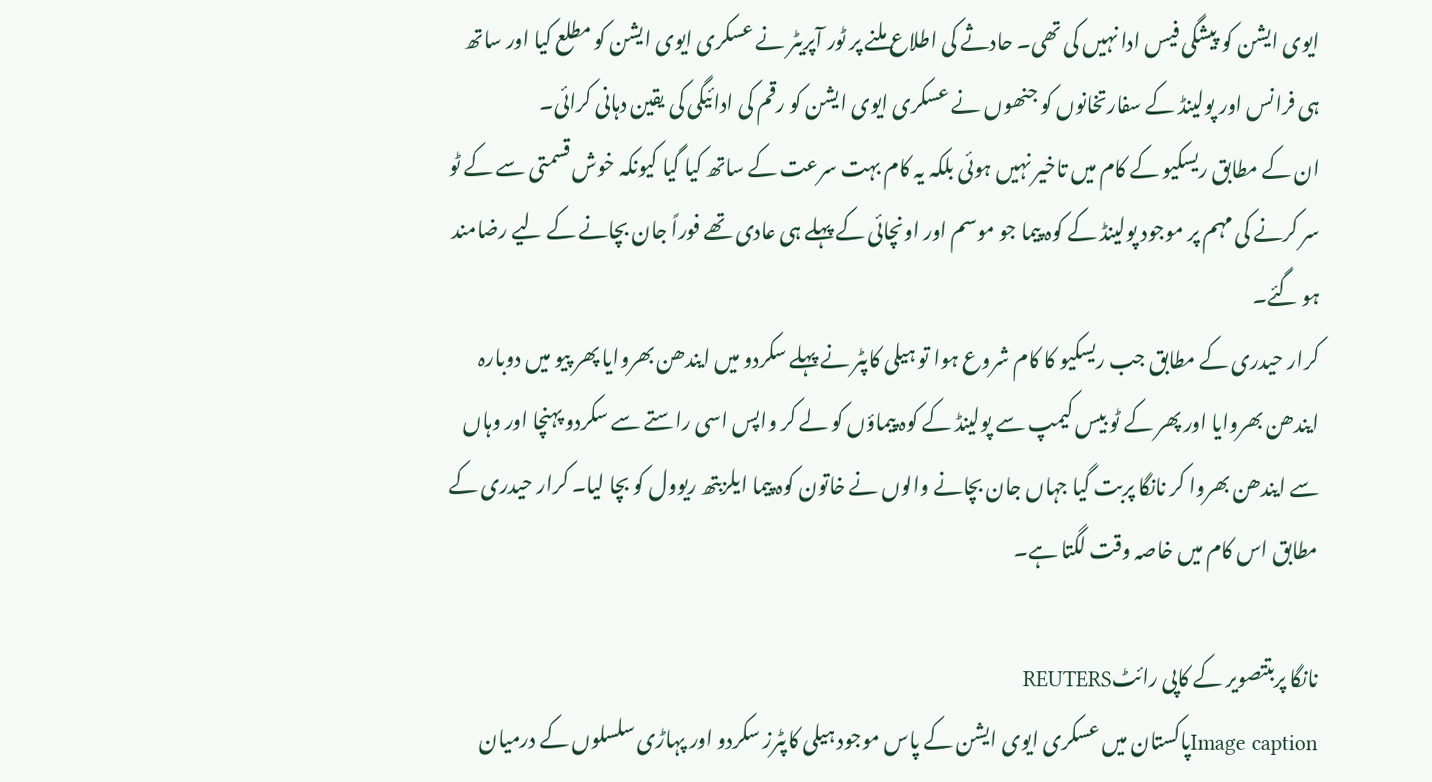ایوی ایشن کو پیشگی فیس ادا نہیں کی تھی۔ حادثے کی اطلاع ملنے پر ٹور آپریٹر نے عسکری ایوی ایشن کو مطلع کیا اور ساتھ ہی فرانس اور پولینڈ کے سفارتخانوں کو جنھوں نے عسکری ایوی ایشن کو رقم کی ادائیگی کی یقین دہانی کرائی۔
ان کے مطابق ریسکیو کے کام میں تاخیر نہیں ہوئی بلکہ یہ کام بہت سرعت کے ساتھ کیا گیا کیونکہ خوش قسمتی سے کے ٹو سر کرنے کی مہم پر موجود پولینڈ کے کوہ پیما جو موسم اور اونچائی کے پہلے ہی عادی تھے فوراً جان بچانے کے لیے رضامند ہو گئے۔
کرار حیدری کے مطابق جب ریسکیو کا کام شروع ہوا تو ہیلی کاپٹر نے پہلے سکردو میں ایندھن بھروایا پھر پیو میں دوبارہ ایندھن بھروایا اور پھر کے ٹو بیس کیمپ سے پولینڈ کے کوہ پیماؤں کو لے کر واپس اسی راستے سے سکردو پہنچا اور وہاں سے ایندھن بھروا کر نانگا پربت گیا جہاں جان بچانے والوں نے خاتون کوہ پیما ایلزبتھ ریوول کو بچا لیا۔ کرار حیدری کے مطابق اس کام میں خاصہ وقت لگتا ہے۔

نانگا پربتتصویر کے کاپی رائٹREUTERS
Image captionپاکستان میں عسکری ایوی ایشن کے پاس موجود ہیلی کاپٹرز سکردو اور پہاڑی سلسلوں کے درمیان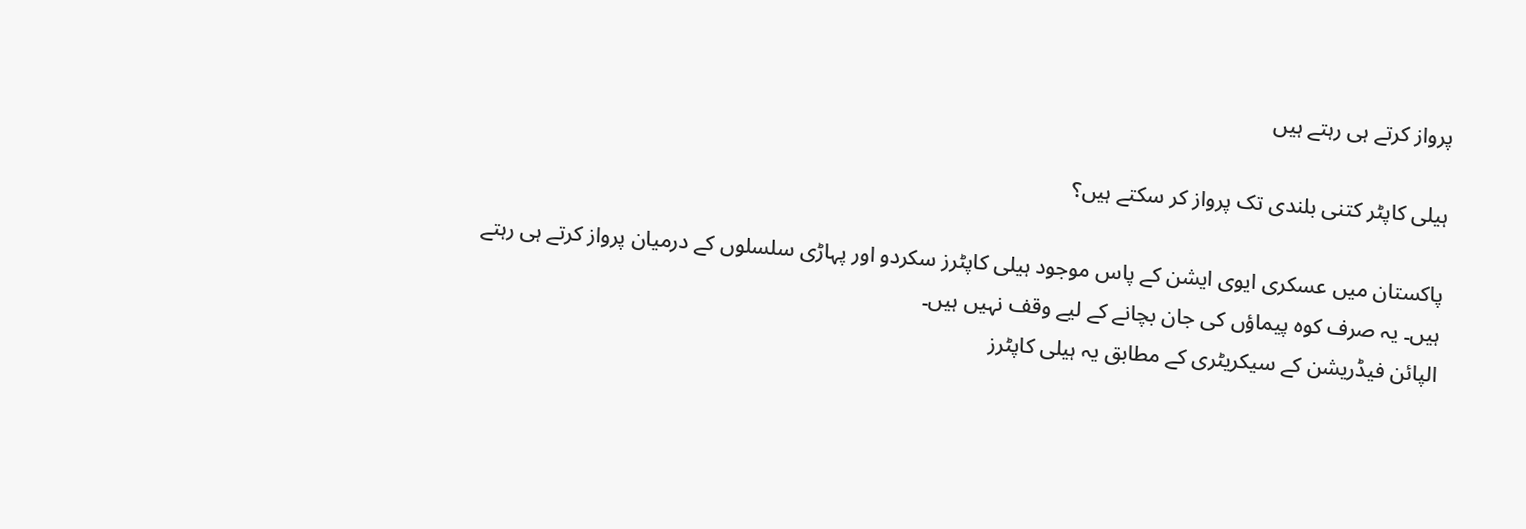پرواز کرتے ہی رہتے ہیں

ہیلی کاپٹر کتنی بلندی تک پرواز کر سکتے ہیں؟

پاکستان میں عسکری ایوی ایشن کے پاس موجود ہیلی کاپٹرز سکردو اور پہاڑی سلسلوں کے درمیان پرواز کرتے ہی رہتے ہیں۔ یہ صرف کوہ پیماؤں کی جان بچانے کے لیے وقف نہیں ہیں۔
الپائن فیڈریشن کے سیکریٹری کے مطابق یہ ہیلی کاپٹرز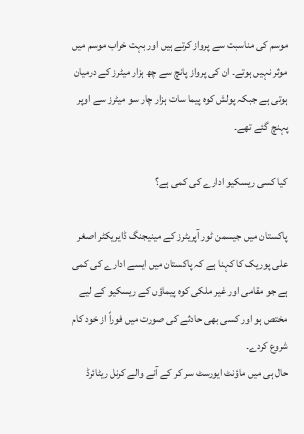موسم کی مناسبت سے پرواز کرتے ہیں اور بہت خراب موسم میں موثر نہیں ہوتے۔ ان کی پرواز پانچ سے چھ ہزار میٹرز کے درمیان ہوتی ہے جبکہ پولش کوہ پیما سات ہزار چار سو میٹرز سے اوپر پہنچ گئے تھے۔

کیا کسی ریسکیو ادارے کی کمی ہے؟

پاکستان میں جیسمن ٹور آپریٹرز کے مینیجنگ ڈایریکٹر اصغر علی پوریک کا کہنا ہے کہ پاکستان میں ایسے ادارے کی کمی ہے جو مقامی اور غیر ملکی کوہ پیماؤں کے ریسکیو کے لیے مختص ہو اور کسی بھی حادثے کی صورت میں فوراً از خود کام شروع کردے۔
حال ہی میں ماؤنٹ ایورسٹ سر کر کے آنے والے کرنل ریٹائرڈ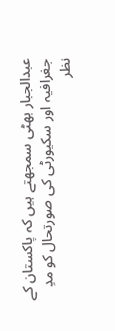عبدالجبار بھٹی سمجھتے ہیں کہ پاکستان کے جغرافیہ اور سکیورٹی کی صورتحال کو مدِ نظر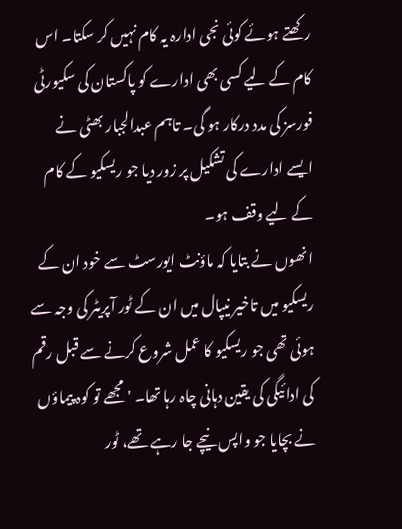رکھتے ہوئے کوئی نجی ادارہ یہ کام نہیں کر سکتا۔ اس کام کے لیے کسی بھی ادارے کو پاکستان کی سکیورٹی فورسز کی مدد درکار ہو گی۔ تاہم عبدالجبار بھٹی نے ایسے ادارے کی تشکیل پر زور دیا جو ریسکیو کے کام کے لیے وقف ہو۔
انھوں نے بتایا کہ ماؤنٹ ایورسٹ سے خود ان کے ریسکیو میں تاخیر نیپال میں ان کے ٹور آپریٹر کی وجہ سے ہوئی تھی جو ریسکیو کا عمل شروع کرنے سے قبل رقم کی ادائیگی کی یقین دہانی چاہ رہا تھا۔ 'مجھے تو کوہ پیماؤں نے بچایا جو واپس نیچے جا رہے تھے، ٹور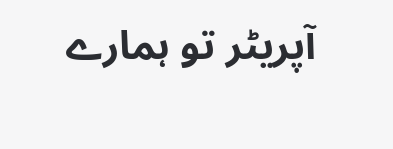آپریٹر تو ہمارے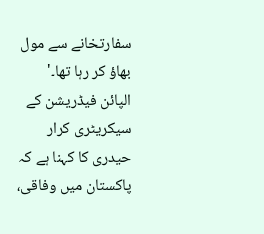سفارتخانے سے مول بھاؤ کر رہا تھا۔'
الپائن فیڈریشن کے سیکریٹری کرار حیدری کا کہنا ہے کہ پاکستان میں وفاقی،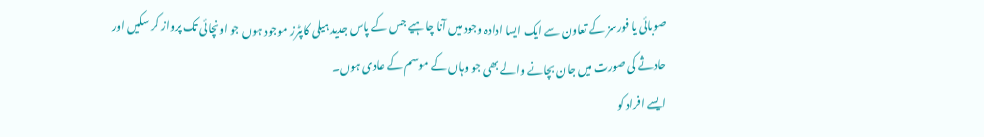صوبائی یا فورسز کے تعاون سے ایک ایسا ادادہ وجود میں آنا چاہیے جس کے پاس جدید ہیلی کاپٹرز موجود ہوں جو اونچائی تک پرواز کر سکیں اور حادثے کی صورت میں جان بچانے والے بھی جو وہاں کے موسم کے عادی ہوں۔
ایسے افراد کو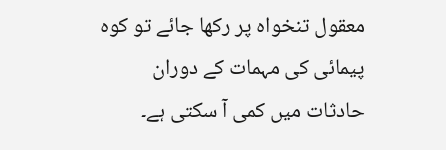معقول تنخواہ پر رکھا جائے تو کوہ پیمائی کی مہمات کے دوران حادثات میں کمی آ سکتی ہے۔